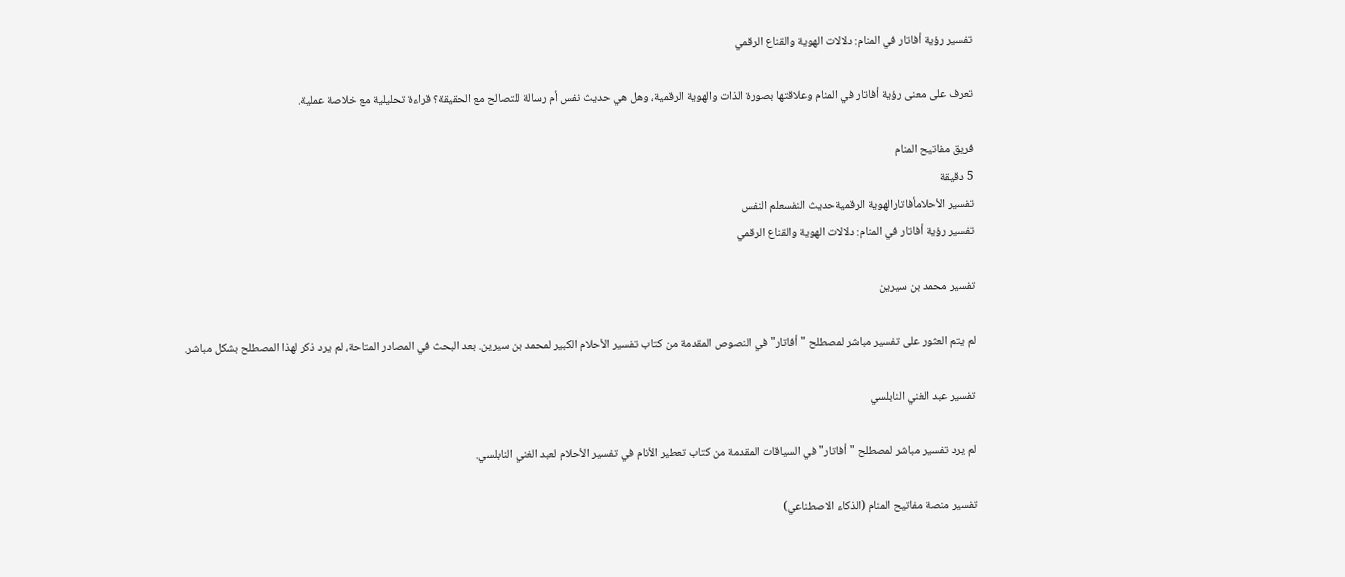تفسير رؤية أفاتار في المنام: دلالات الهوية والقناع الرقمي

تعرف على معنى رؤية أفاتار في المنام وعلاقتها بصورة الذات والهوية الرقمية، وهل هي حديث نفس أم رسالة للتصالح مع الحقيقة؟ قراءة تحليلية مع خلاصة عملية.

فريق مفاتيح المنام
5 دقيقة
تفسير الأحلامأفاتارالهوية الرقميةحديث النفسعلم النفس
تفسير رؤية أفاتار في المنام: دلالات الهوية والقناع الرقمي

تفسير محمد بن سيرين

لم يتم العثور على تفسير مباشر لمصطلح "أفاتار" في النصوص المقدمة من كتاب تفسير الأحلام الكبير لمحمد بن سيرين. بعد البحث في المصادر المتاحة، لم يرد ذكر لهذا المصطلح بشكل مباشر.

تفسير عبد الغني النابلسي

لم يرد تفسير مباشر لمصطلح "أفاتار" في السياقات المقدمة من كتاب تعطير الأنام في تفسير الأحلام لعبد الغني النابلسي.

تفسير منصة مفاتيح المنام (الذكاء الاصطناعي)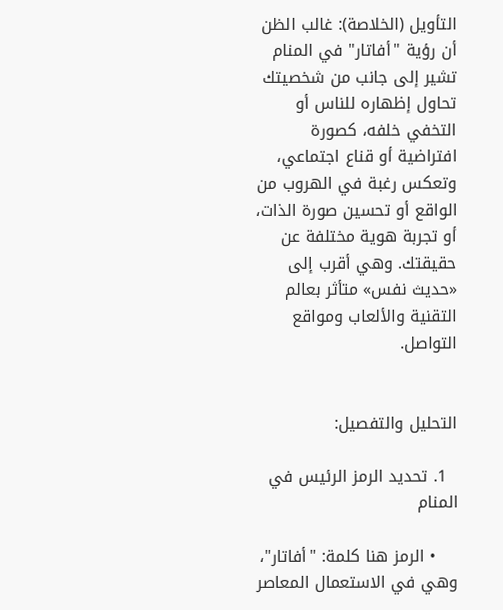التأويل (الخلاصة): غالب الظن أن رؤية "أفاتار" في المنام تشير إلى جانب من شخصيتك تحاول إظهاره للناس أو التخفي خلفه، كصورة افتراضية أو قناع اجتماعي، وتعكس رغبة في الهروب من الواقع أو تحسين صورة الذات، أو تجربة هوية مختلفة عن حقيقتك. وهي أقرب إلى «حديث نفس» متأثر بعالم التقنية والألعاب ومواقع التواصل.


التحليل والتفصيل:

  1. تحديد الرمز الرئيس في المنام

    • الرمز هنا كلمة: "أفاتار"، وهي في الاستعمال المعاصر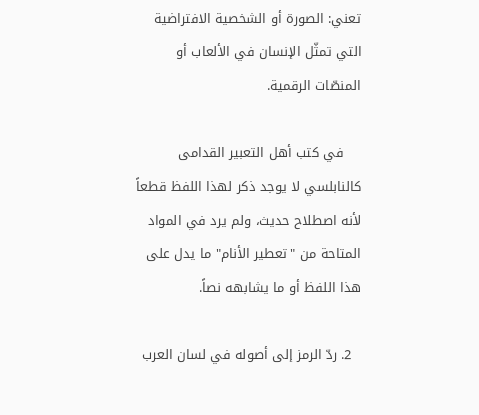تعني: الصورة أو الشخصية الافتراضية التي تمثّل الإنسان في الألعاب أو المنصّات الرقمية.

    في كتب أهل التعبير القدامى كالنابلسي لا يوجد ذكر لهذا اللفظ قطعاً لأنه اصطلاح حديث، ولم يرد في المواد المتاحة من "تعطير الأنام" ما يدل على هذا اللفظ أو ما يشابهه نصاً.

  2. ردّ الرمز إلى أصوله في لسان العرب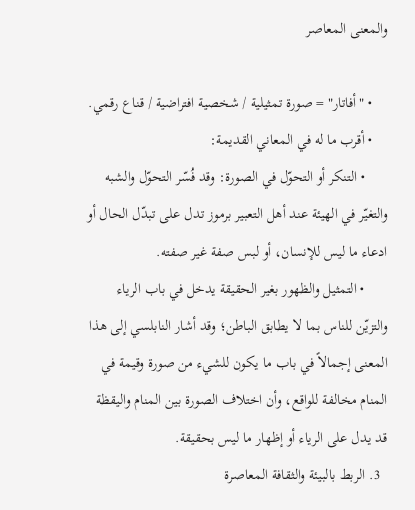والمعنى المعاصر

    • "أفاتار" = صورة تمثيلية / شخصية افتراضية / قناع رقمي.
    • أقرب ما له في المعاني القديمة:
      • التنكر أو التحوّل في الصورة: وقد فُسّر التحوّل والشبه والتغيّر في الهيئة عند أهل التعبير برموز تدل على تبدّل الحال أو ادعاء ما ليس للإنسان، أو لبس صفة غير صفته.
      • التمثيل والظهور بغير الحقيقة يدخل في باب الرياء والتزيّن للناس بما لا يطابق الباطن؛ وقد أشار النابلسي إلى هذا المعنى إجمالاً في باب ما يكون للشيء من صورة وقيمة في المنام مخالفة للواقع، وأن اختلاف الصورة بين المنام واليقظة قد يدل على الرياء أو إظهار ما ليس بحقيقة.
  3. الربط بالبيئة والثقافة المعاصرة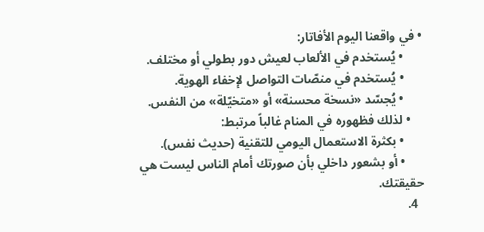• في واقعنا اليوم الأفاتار:
      • يُستخدم في الألعاب لعيش دور بطولي أو مختلف.
      • يُستخدم في منصّات التواصل لإخفاء الهوية.
      • يُجسّد «نسخة محسنة» أو «متخيّلة» من النفس.
    • لذلك فظهوره في المنام غالباً مرتبط:
      • بكثرة الاستعمال اليومي للتقنية (حديث نفس).
      • أو بشعور داخلي بأن صورتك أمام الناس ليست هي حقيقتك.
  4.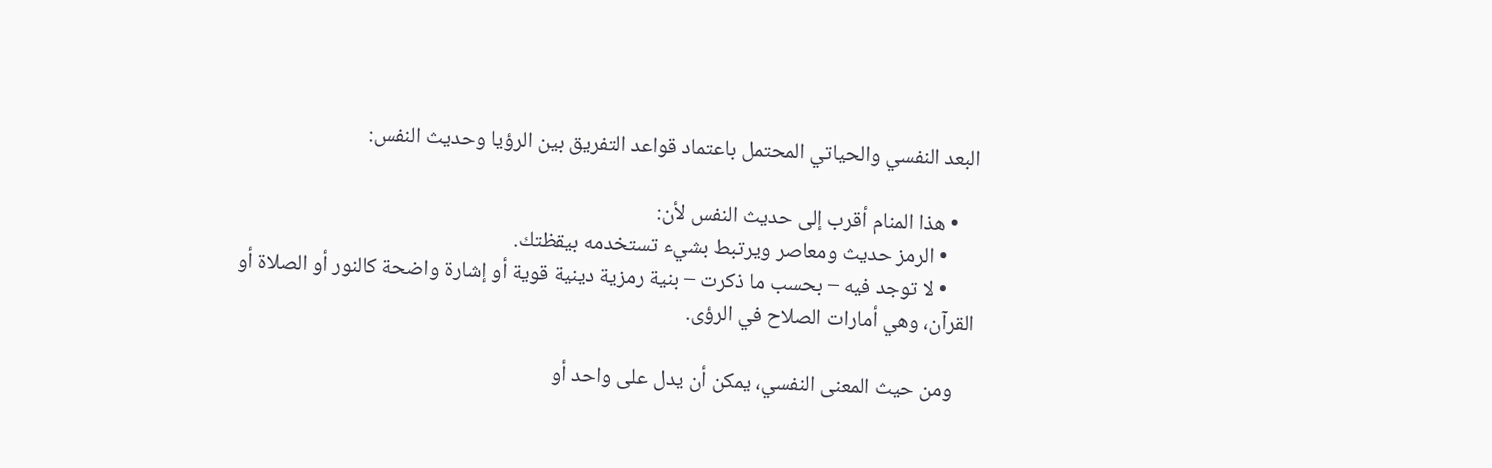البعد النفسي والحياتي المحتمل باعتماد قواعد التفريق بين الرؤيا وحديث النفس:

    • هذا المنام أقرب إلى حديث النفس لأن:
      • الرمز حديث ومعاصر ويرتبط بشيء تستخدمه بيقظتك.
      • لا توجد فيه – بحسب ما ذكرت – بنية رمزية دينية قوية أو إشارة واضحة كالنور أو الصلاة أو القرآن، وهي أمارات الصلاح في الرؤى.

    ومن حيث المعنى النفسي، يمكن أن يدل على واحد أو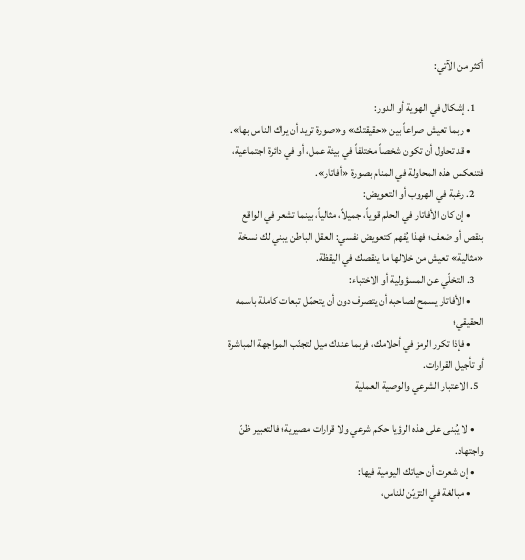أكثر من الآتي:

    1. إشكال في الهوية أو الدور:
      • ربما تعيش صراعاً بين «حقيقتك» و«صورة تريد أن يراك الناس بها».
      • قد تحاول أن تكون شخصاً مختلفاً في بيئة عمل، أو في دائرة اجتماعية، فتنعكس هذه المحاولة في المنام بصورة «أفاتار».
    2. رغبة في الهروب أو التعويض:
      • إن كان الأفاتار في الحلم قوياً، جميلاً، مثالياً، بينما تشعر في الواقع بنقص أو ضعف؛ فهذا يُفهم كتعويض نفسي: العقل الباطن يبني لك نسخة «مثالية» تعيش من خلالها ما ينقصك في اليقظة.
    3. التخلّي عن المسؤولية أو الاختباء:
      • الأفاتار يسمح لصاحبه أن يتصرف دون أن يتحمّل تبعات كاملة باسمه الحقيقي؛
      • فإذا تكرر الرمز في أحلامك، فربما عندك ميل لتجنّب المواجهة المباشرة أو تأجيل القرارات.
  5. الاعتبار الشرعي والوصية العملية

    • لا يُبنى على هذه الرؤيا حكم شرعي ولا قرارات مصيرية؛ فالتعبير ظنّ واجتهاد.
    • إن شعرت أن حياتك اليومية فيها:
      • مبالغة في التزيّن للناس،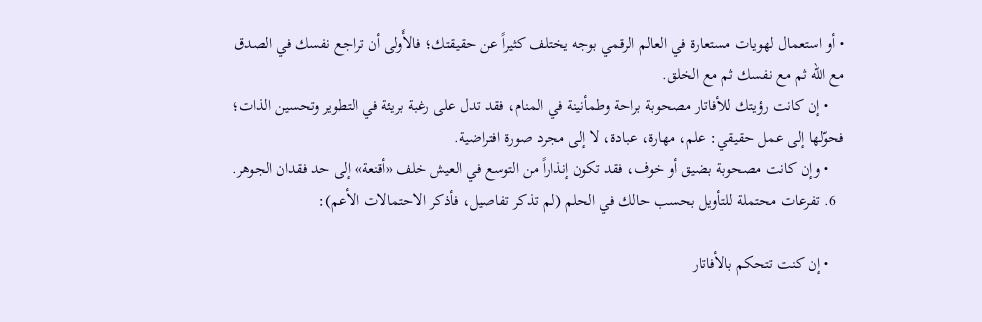• أو استعمال لهويات مستعارة في العالم الرقمي بوجه يختلف كثيراً عن حقيقتك؛ فالأَولى أن تراجع نفسك في الصدق مع الله ثم مع نفسك ثم مع الخلق.
    • إن كانت رؤيتك للأفاتار مصحوبة براحة وطمأنينة في المنام، فقد تدل على رغبة بريئة في التطوير وتحسين الذات؛ فحوّلها إلى عمل حقيقي: علم، مهارة، عبادة، لا إلى مجرد صورة افتراضية.
    • وإن كانت مصحوبة بضيق أو خوف، فقد تكون إنذاراً من التوسع في العيش خلف «أقنعة» إلى حد فقدان الجوهر.
  6. تفرعات محتملة للتأويل بحسب حالك في الحلم (لم تذكر تفاصيل، فأذكر الاحتمالات الأعم):

    • إن كنت تتحكم بالأفاتار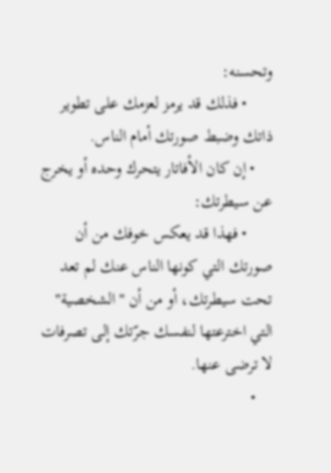وتحسنه:
      • فذلك قد يرمز لعزمك على تطوير ذاتك وضبط صورتك أمام الناس.
    • إن كان الأفاتار يتحرك وحده أو يخرج عن سيطرتك:
      • فهذا قد يعكس خوفك من أن صورتك التي كونها الناس عنك لم تعد تحت سيطرتك، أو من أن "الشخصية" التي اخترعتها لنفسك جرّتك إلى تصرفات لا ترضى عنها.
    •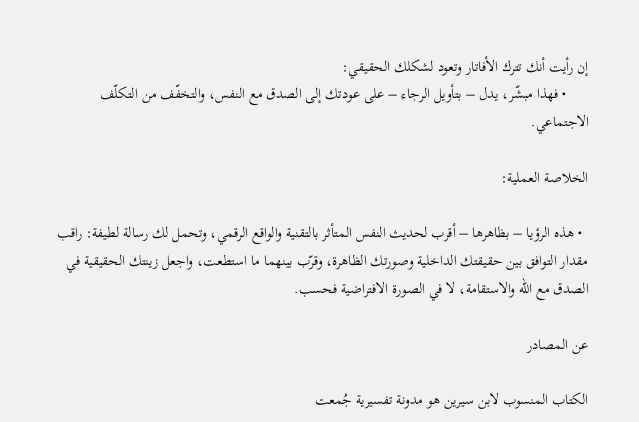إن رأيت أنك تترك الأفاتار وتعود لشكلك الحقيقي:
      • فهذا مبشّر، يدل – بتأويل الرجاء – على عودتك إلى الصدق مع النفس، والتخفّف من التكلّف الاجتماعي.

الخلاصة العملية:

  • هذه الرؤيا – بظاهرها – أقرب لحديث النفس المتأثر بالتقنية والواقع الرقمي، وتحمل لك رسالة لطيفة: راقب مقدار التوافق بين حقيقتك الداخلية وصورتك الظاهرة، وقرّب بينهما ما استطعت، واجعل زينتك الحقيقية في الصدق مع الله والاستقامة، لا في الصورة الافتراضية فحسب.

عن المصادر

الكتاب المنسوب لابن سيرين هو مدونة تفسيرية جُمعت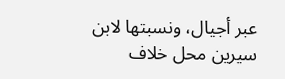عبر أجيال، ونسبتها لابن سيرين محل خلاف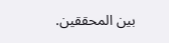بين المحققين.